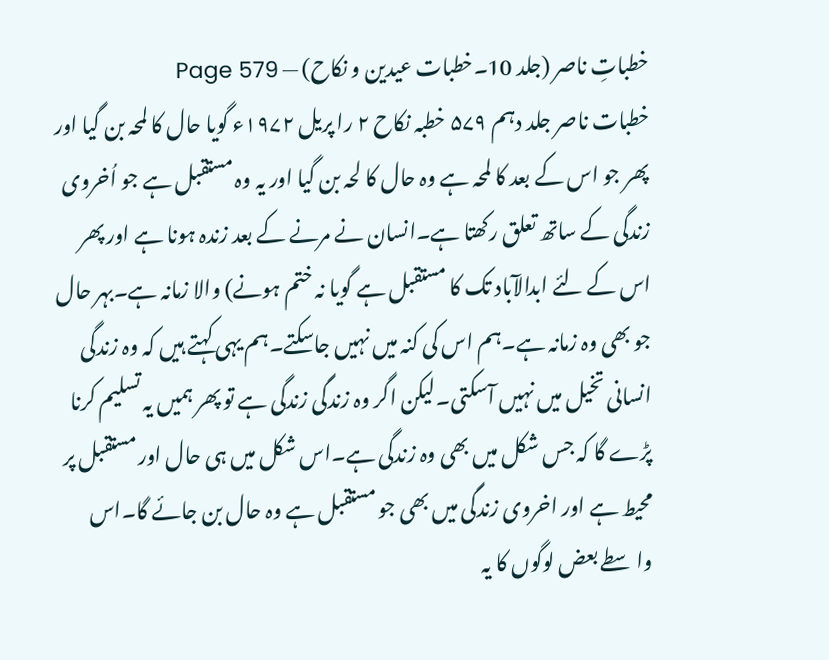خطباتِ ناصر (جلد 10۔خطبات عیدین و نکاح) — Page 579
خطبات ناصر جلد دہم ۵۷۹ خطبہ نکاح ۲ را پریل ۱۹۷۲ء گویا حال کا لمحہ بن گیا اور پھر جو اس کے بعد کا لمحہ ہے وہ حال کا لحہ بن گیا اور یہ وہ مستقبل ہے جو اُخروی زندگی کے ساتھ تعلق رکھتا ہے۔انسان نے مرنے کے بعد زندہ ہونا ہے اور پھر اس کے لئے ابدالآباد تک کا مستقبل ہے گویا نہ ختم ہونے) والا زمانہ ہے۔بہر حال جو بھی وہ زمانہ ہے۔ہم اس کی کنہ میں نہیں جاسکتے۔ہم یہی کہتے ہیں کہ وہ زندگی انسانی تخیل میں نہیں آسکتی۔لیکن اگر وہ زندگی زندگی ہے تو پھر ہمیں یہ تسلیم کرنا پڑے گا کہ جس شکل میں بھی وہ زندگی ہے۔اس شکل میں ہی حال اور مستقبل پر محیط ہے اور اخروی زندگی میں بھی جو مستقبل ہے وہ حال بن جائے گا۔اس واسطے بعض لوگوں کا یہ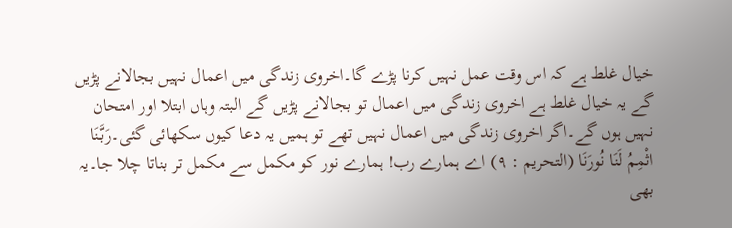خیال غلط ہے کہ اس وقت عمل نہیں کرنا پڑے گا۔اخروی زندگی میں اعمال نہیں بجالانے پڑیں گے یہ خیال غلط ہے اخروی زندگی میں اعمال تو بجالانے پڑیں گے البتہ وہاں ابتلا اور امتحان نہیں ہوں گے۔اگر اخروی زندگی میں اعمال نہیں تھے تو ہمیں یہ دعا کیوں سکھائی گئی۔رَبَّنَا اثْمِمُ لَنَا نُورَنَا (التحريم : ۹) اے ہمارے رب! ہمارے نور کو مکمل سے مکمل تر بناتا چلا جا۔یہ بھی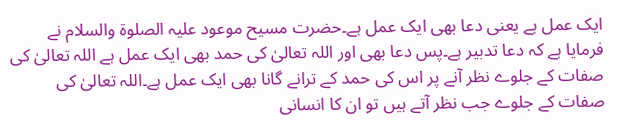ایک عمل ہے یعنی دعا بھی ایک عمل ہے۔حضرت مسیح موعود علیہ الصلوۃ والسلام نے فرمایا ہے کہ دعا تدبیر ہے۔پس دعا بھی اور اللہ تعالیٰ کی حمد بھی ایک عمل ہے اللہ تعالیٰ کی صفات کے جلوے نظر آنے پر اس کی حمد کے ترانے گانا بھی ایک عمل ہے۔اللہ تعالیٰ کی صفات کے جلوے جب نظر آتے ہیں تو ان کا انسانی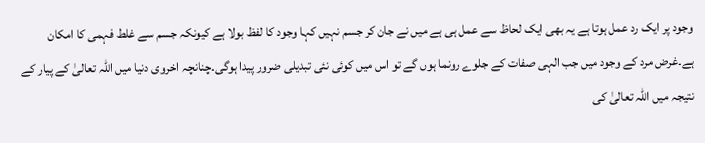وجود پر ایک رد عمل ہوتا ہے یہ بھی ایک لحاظ سے عمل ہی ہے میں نے جان کر جسم نہیں کہا وجود کا لفظ بولا ہے کیونکہ جسم سے غلط فہمی کا امکان ہے۔غرض مرد کے وجود میں جب الہی صفات کے جلوے رونما ہوں گے تو اس میں کوئی نئی تبدیلی ضرور پیدا ہوگی۔چنانچہ اخروی دنیا میں اللہ تعالیٰ کے پیار کے نتیجہ میں اللہ تعالیٰ کی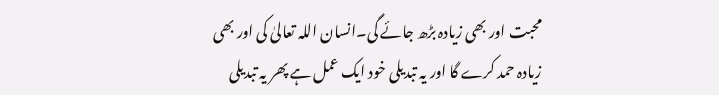محبت اور بھی زیادہ بڑھ جائے گی۔انسان اللہ تعالیٰ کی اور بھی زیادہ حمد کرے گا اور یہ تبدیلی خود ایک عمل ہے پھر یہ تبدیلی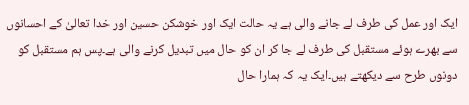ایک اور عمل کی طرف لے جانے والی ہے یہ حالت ایک اور خوشکن حسین اور خدا تعالیٰ کے احسانوں سے بھرے ہوئے مستقبل کی طرف لے جا کر ان کو حال میں تبدیل کرنے والی ہے۔پس ہم مستقبل کو دونوں طرح سے دیکھتے ہیں۔ایک یہ کہ ہمارا حال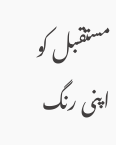مستقبل کو اپنی رنگ